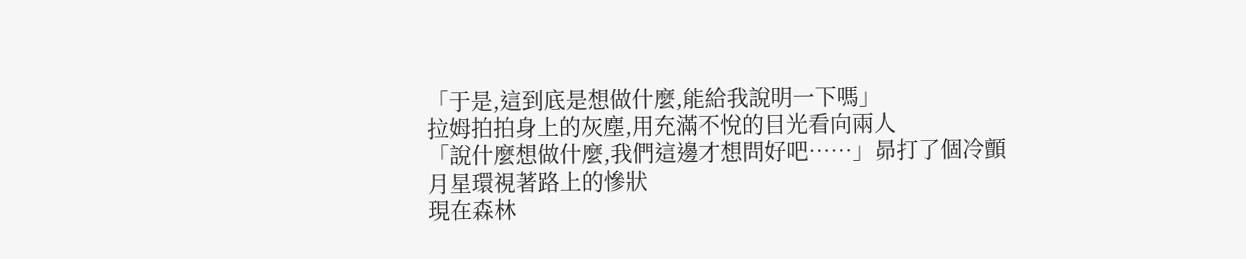「于是,這到底是想做什麼,能給我說明一下嗎」
拉姆拍拍身上的灰塵,用充滿不悅的目光看向兩人
「說什麼想做什麼,我們這邊才想問好吧……」昴打了個冷顫
月星環視著路上的慘狀
現在森林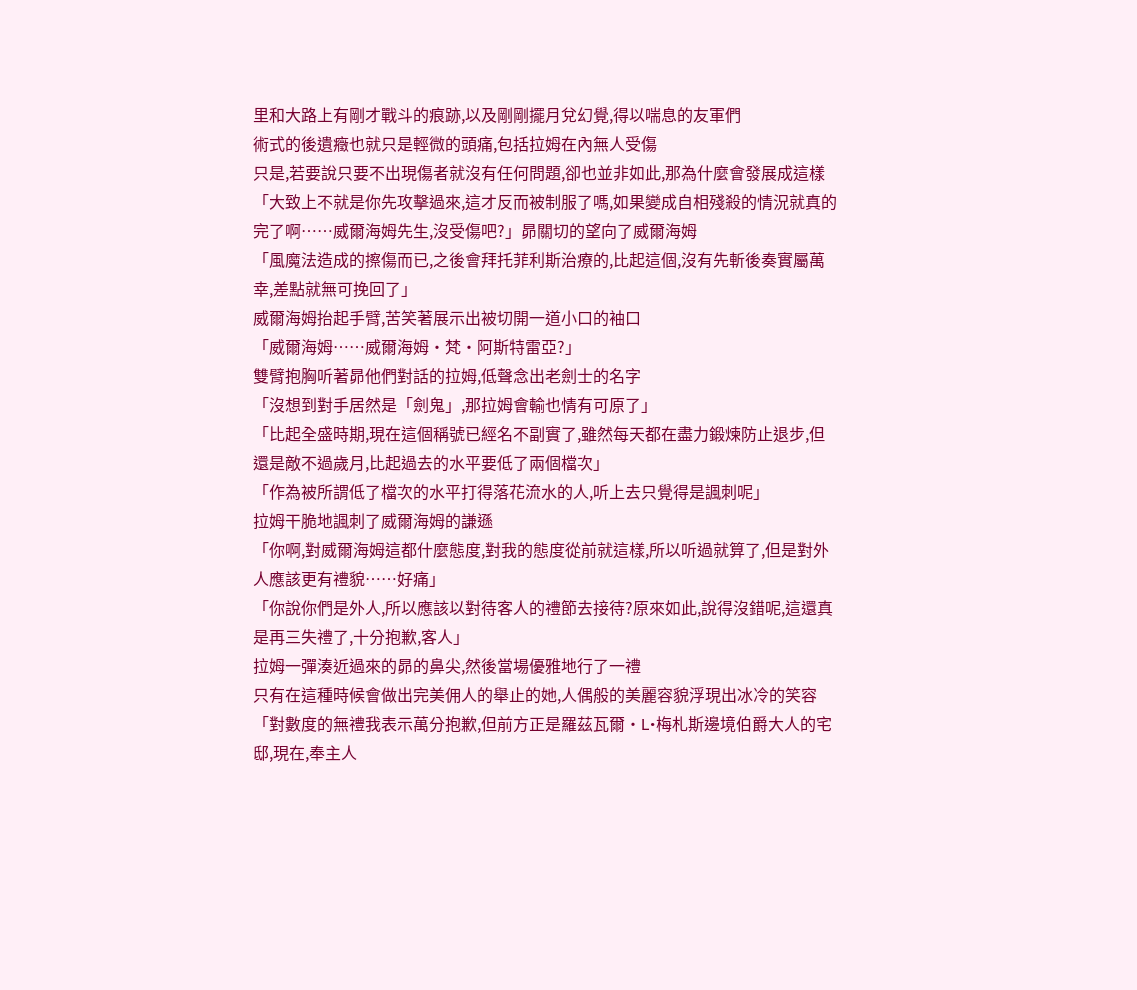里和大路上有剛才戰斗的痕跡,以及剛剛擺月兌幻覺,得以喘息的友軍們
術式的後遺癥也就只是輕微的頭痛,包括拉姆在內無人受傷
只是,若要說只要不出現傷者就沒有任何問題,卻也並非如此,那為什麼會發展成這樣
「大致上不就是你先攻擊過來,這才反而被制服了嗎,如果變成自相殘殺的情況就真的完了啊……威爾海姆先生,沒受傷吧?」昴關切的望向了威爾海姆
「風魔法造成的擦傷而已,之後會拜托菲利斯治療的,比起這個,沒有先斬後奏實屬萬幸,差點就無可挽回了」
威爾海姆抬起手臂,苦笑著展示出被切開一道小口的袖口
「威爾海姆……威爾海姆•梵•阿斯特雷亞?」
雙臂抱胸听著昴他們對話的拉姆,低聲念出老劍士的名字
「沒想到對手居然是「劍鬼」,那拉姆會輸也情有可原了」
「比起全盛時期,現在這個稱號已經名不副實了,雖然每天都在盡力鍛煉防止退步,但還是敵不過歲月,比起過去的水平要低了兩個檔次」
「作為被所謂低了檔次的水平打得落花流水的人,听上去只覺得是諷刺呢」
拉姆干脆地諷刺了威爾海姆的謙遜
「你啊,對威爾海姆這都什麼態度,對我的態度從前就這樣,所以听過就算了,但是對外人應該更有禮貌……好痛」
「你說你們是外人,所以應該以對待客人的禮節去接待?原來如此,說得沒錯呢,這還真是再三失禮了,十分抱歉,客人」
拉姆一彈湊近過來的昴的鼻尖,然後當場優雅地行了一禮
只有在這種時候會做出完美佣人的舉止的她,人偶般的美麗容貌浮現出冰冷的笑容
「對數度的無禮我表示萬分抱歉,但前方正是羅茲瓦爾•L•梅札斯邊境伯爵大人的宅邸,現在,奉主人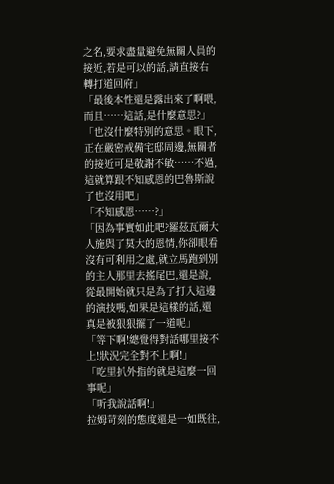之名,要求盡量避免無關人員的接近,若是可以的話,請直接右轉打道回府」
「最後本性還是露出來了啊喂,而且……這話,是什麼意思?」
「也沒什麼特別的意思。眼下,正在嚴密戒備宅邸周邊,無關者的接近可是敬謝不敏……不過,這就算跟不知感恩的巴魯斯說了也沒用吧」
「不知感恩……?」
「因為事實如此吧?羅茲瓦爾大人施與了莫大的恩情,你卻眼看沒有可利用之處,就立馬跑到別的主人那里去搖尾巴,還是說,從最開始就只是為了打入這邊的演技嗎,如果是這樣的話,還真是被狠狠擺了一道呢」
「等下啊!總覺得對話哪里接不上!狀況完全對不上啊!」
「吃里扒外指的就是這麼一回事呢」
「听我說話啊!」
拉姆苛刻的態度還是一如既往,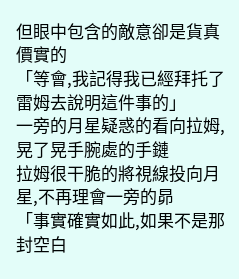但眼中包含的敵意卻是貨真價實的
「等會,我記得我已經拜托了雷姆去說明這件事的」
一旁的月星疑惑的看向拉姆,晃了晃手腕處的手鏈
拉姆很干脆的將視線投向月星,不再理會一旁的昴
「事實確實如此,如果不是那封空白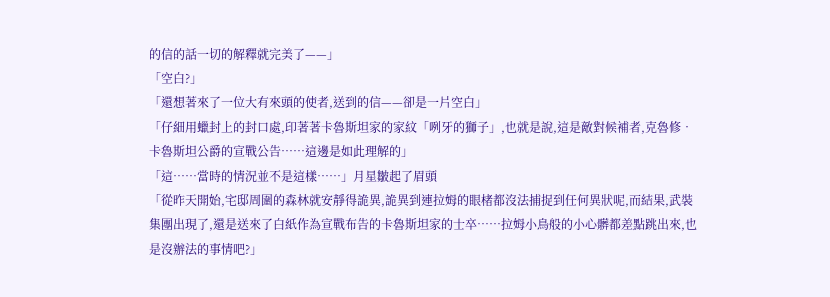的信的話一切的解釋就完美了——」
「空白?」
「還想著來了一位大有來頭的使者,送到的信——卻是一片空白」
「仔細用蠟封上的封口處,印著著卡魯斯坦家的家紋「咧牙的獅子」,也就是說,這是敵對候補者,克魯修•卡魯斯坦公爵的宣戰公告……這邊是如此理解的」
「這……當時的情況並不是這樣……」月星皺起了眉頭
「從昨天開始,宅邸周圍的森林就安靜得詭異,詭異到連拉姆的眼楮都沒法捕捉到任何異狀呢,而結果,武裝集團出現了,還是送來了白紙作為宣戰布告的卡魯斯坦家的士卒……拉姆小鳥般的小心髒都差點跳出來,也是沒辦法的事情吧?」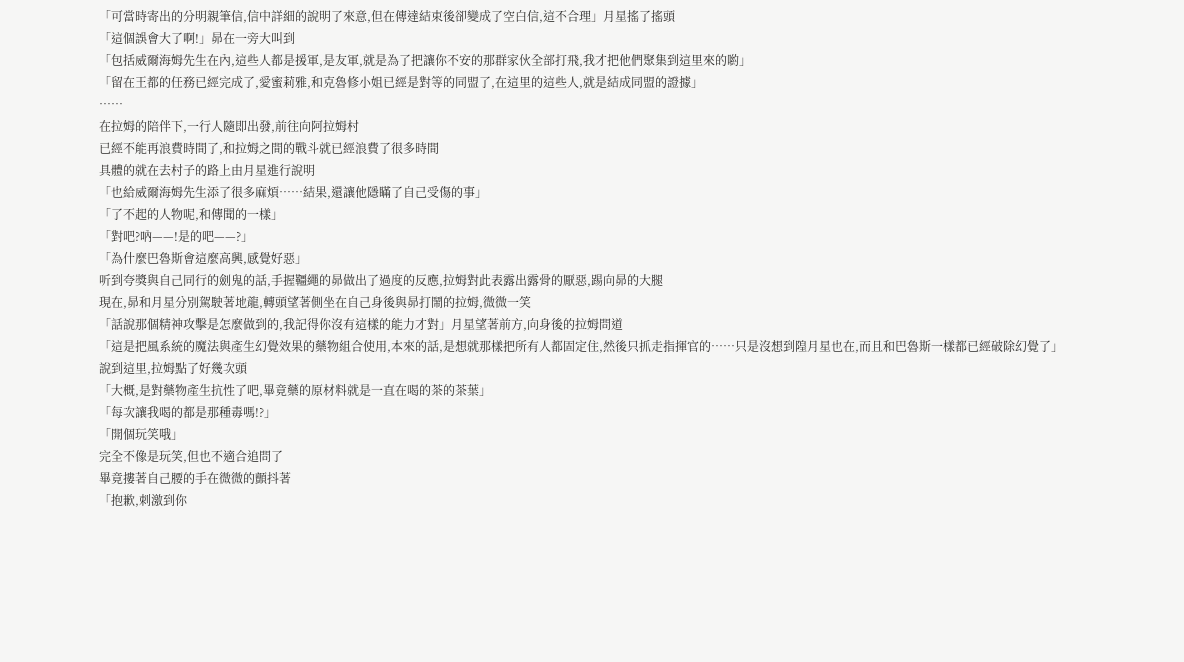「可當時寄出的分明親筆信,信中詳細的說明了來意,但在傳達結束後卻變成了空白信,這不合理」月星搖了搖頭
「這個誤會大了啊!」昴在一旁大叫到
「包括威爾海姆先生在內,這些人都是援軍,是友軍,就是為了把讓你不安的那群家伙全部打飛,我才把他們聚集到這里來的喲」
「留在王都的任務已經完成了,愛蜜莉雅,和克魯修小姐已經是對等的同盟了,在這里的這些人,就是結成同盟的證據」
……
在拉姆的陪伴下,一行人隨即出發,前往向阿拉姆村
已經不能再浪費時間了,和拉姆之間的戰斗就已經浪費了很多時間
具體的就在去村子的路上由月星進行說明
「也給威爾海姆先生添了很多麻煩……結果,還讓他隱瞞了自己受傷的事」
「了不起的人物呢,和傳聞的一樣」
「對吧?吶——!是的吧——?」
「為什麼巴魯斯會這麼高興,感覺好惡」
听到夸獎與自己同行的劍鬼的話,手握韁繩的昴做出了過度的反應,拉姆對此表露出露骨的厭惡,踢向昴的大腿
現在,昴和月星分別駕駛著地龍,轉頭望著側坐在自己身後與昴打鬧的拉姆,微微一笑
「話說那個精神攻擊是怎麼做到的,我記得你沒有這樣的能力才對」月星望著前方,向身後的拉姆問道
「這是把風系統的魔法與產生幻覺效果的藥物組合使用,本來的話,是想就那樣把所有人都固定住,然後只抓走指揮官的……只是沒想到隍月星也在,而且和巴魯斯一樣都已經破除幻覺了」
說到這里,拉姆點了好幾次頭
「大概,是對藥物產生抗性了吧,畢竟藥的原材料就是一直在喝的茶的茶葉」
「每次讓我喝的都是那種毒嗎!?」
「開個玩笑哦」
完全不像是玩笑,但也不適合追問了
畢竟摟著自己腰的手在微微的顫抖著
「抱歉,刺激到你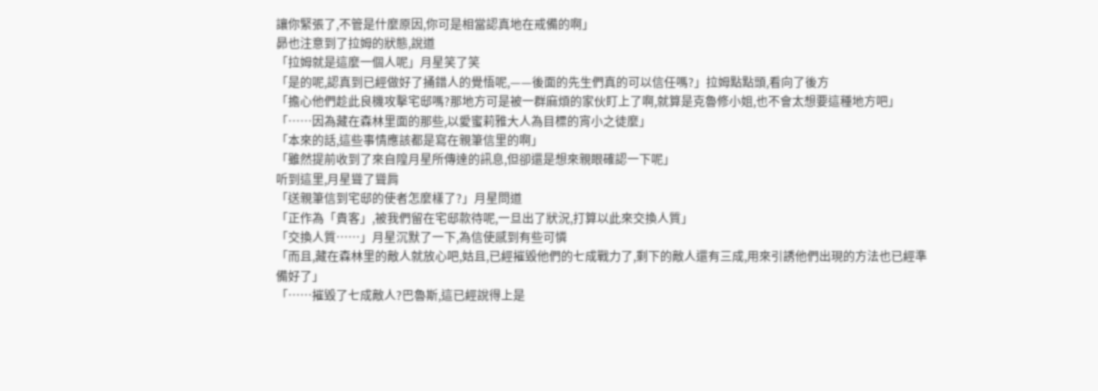讓你緊張了,不管是什麼原因,你可是相當認真地在戒備的啊」
昴也注意到了拉姆的狀態,說道
「拉姆就是這麼一個人呢」月星笑了笑
「是的呢,認真到已經做好了捅錯人的覺悟呢,——後面的先生們真的可以信任嗎?」拉姆點點頭,看向了後方
「擔心他們趁此良機攻擊宅邸嗎?那地方可是被一群麻煩的家伙盯上了啊,就算是克魯修小姐,也不會太想要這種地方吧」
「……因為藏在森林里面的那些,以愛蜜莉雅大人為目標的宵小之徒麼」
「本來的話,這些事情應該都是寫在親筆信里的啊」
「雖然提前收到了來自隍月星所傳達的訊息,但卻還是想來親眼確認一下呢」
听到這里,月星聳了聳肩
「送親筆信到宅邸的使者怎麼樣了?」月星問道
「正作為「貴客」,被我們留在宅邸款待呢,一旦出了狀況,打算以此來交換人質」
「交換人質……」月星沉默了一下,為信使感到有些可憐
「而且,藏在森林里的敵人就放心吧,姑且,已經摧毀他們的七成戰力了,剩下的敵人還有三成,用來引誘他們出現的方法也已經準備好了」
「……摧毀了七成敵人?巴魯斯,這已經說得上是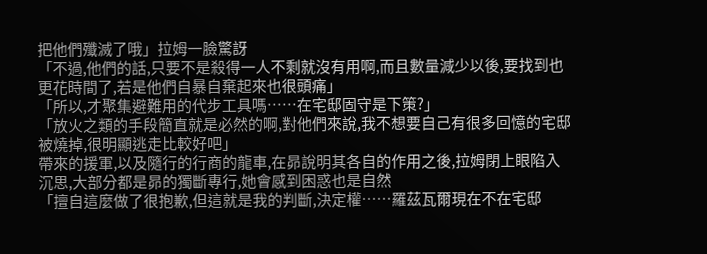把他們殲滅了哦」拉姆一臉驚訝
「不過,他們的話,只要不是殺得一人不剩就沒有用啊,而且數量減少以後,要找到也更花時間了,若是他們自暴自棄起來也很頭痛」
「所以,才聚集避難用的代步工具嗎……在宅邸固守是下策?」
「放火之類的手段簡直就是必然的啊,對他們來說,我不想要自己有很多回憶的宅邸被燒掉,很明顯逃走比較好吧」
帶來的援軍,以及隨行的行商的龍車,在昴說明其各自的作用之後,拉姆閉上眼陷入沉思,大部分都是昴的獨斷專行,她會感到困惑也是自然
「擅自這麼做了很抱歉,但這就是我的判斷,決定權……羅茲瓦爾現在不在宅邸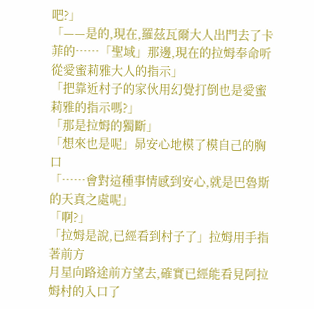吧?」
「——是的,現在,羅茲瓦爾大人出門去了卡菲的……「聖域」那邊,現在的拉姆奉命听從愛蜜莉雅大人的指示」
「把靠近村子的家伙用幻覺打倒也是愛蜜莉雅的指示嗎?」
「那是拉姆的獨斷」
「想來也是呢」昴安心地模了模自己的胸口
「……會對這種事情感到安心,就是巴魯斯的天真之處呢」
「啊?」
「拉姆是說,已經看到村子了」拉姆用手指著前方
月星向路途前方望去,確實已經能看見阿拉姆村的入口了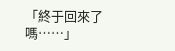「終于回來了嗎……」